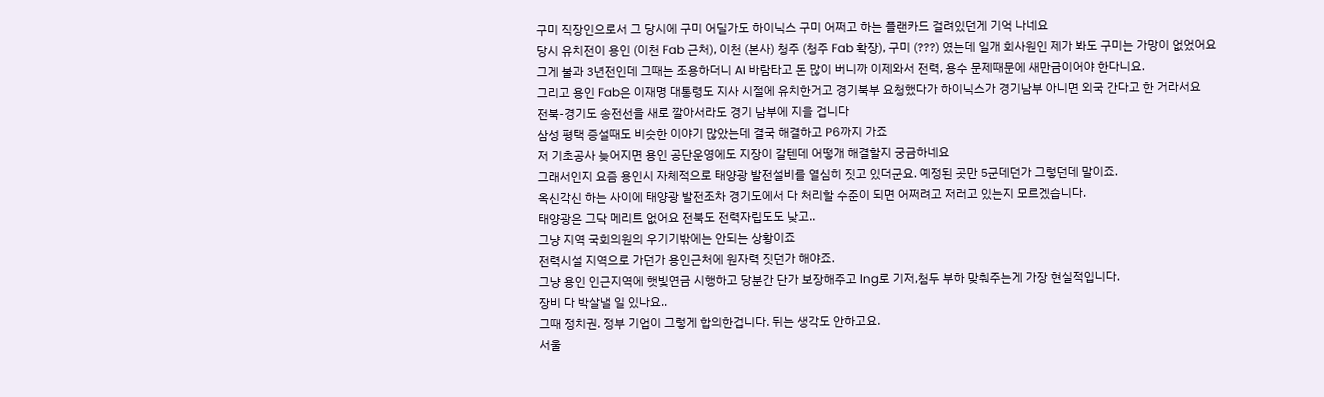구미 직장인으로서 그 당시에 구미 어딜가도 하이닉스 구미 어쩌고 하는 플랜카드 걸려있던게 기억 나네요
당시 유치전이 용인 (이천 Fab 근처), 이천 (본사) 청주 (청주 Fab 확장), 구미 (???) 였는데 일개 회사원인 제가 봐도 구미는 가망이 없었어요
그게 불과 3년전인데 그때는 조용하더니 AI 바람타고 돈 많이 버니까 이제와서 전력, 용수 문제때문에 새만금이어야 한다니요.
그리고 용인 Fab은 이재명 대통령도 지사 시절에 유치한거고 경기북부 요청했다가 하이닉스가 경기남부 아니면 외국 간다고 한 거라서요
전북-경기도 송전선을 새로 깔아서라도 경기 남부에 지을 겁니다
삼성 평택 증설때도 비슷한 이야기 많았는데 결국 해결하고 P6까지 가죠
저 기초공사 늦어지면 용인 공단운영에도 지장이 갈텐데 어떻개 해결할지 궁금하네요
그래서인지 요즘 용인시 자체적으로 태양광 발전설비를 열심히 짓고 있더군요. 예정된 곳만 5군데던가 그렇던데 말이죠.
옥신각신 하는 사이에 태양광 발전조차 경기도에서 다 처리할 수준이 되면 어쩌려고 저러고 있는지 모르겠습니다.
태양광은 그닥 메리트 없어요 전북도 전력자립도도 낮고..
그냥 지역 국회의원의 우기기밖에는 안되는 상황이죠
전력시설 지역으로 가던가 용인근처에 원자력 짓던가 해야죠.
그냥 용인 인근지역에 햇빛연금 시행하고 당분간 단가 보장해주고 lng로 기저,첨두 부하 맞춰주는게 가장 현실적입니다.
장비 다 박살낼 일 있나요..
그때 정치권. 정부 기업이 그렇게 합의한겁니다. 뒤는 생각도 안하고요.
서울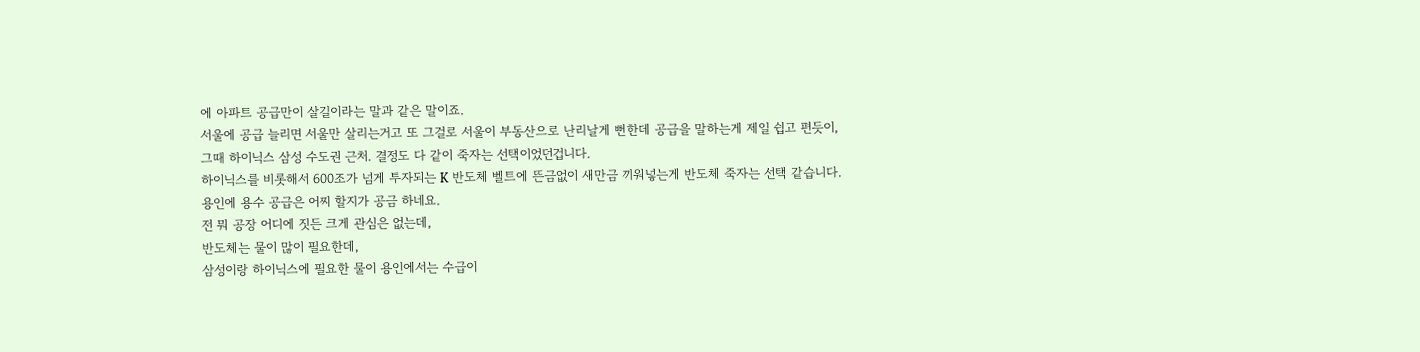에 아파트 공급만이 살길이라는 말과 같은 말이죠.
서울에 공급 늘리면 서울만 살리는거고 또 그걸로 서울이 부동산으로 난리날게 뻔한데 공급을 말하는게 제일 쉽고 편듯이,
그때 하이닉스 삼성 수도권 근처. 결정도 다 같이 죽자는 선택이었던겁니다.
하이닉스를 비롯해서 600조가 넘게 투자되는 K 반도체 벨트에 뜬금없이 새만금 끼워넣는게 반도체 죽자는 선택 같습니다.
용인에 용수 공급은 어찌 할지가 공금 하네요.
전 뭐 공장 어디에 짓든 크게 관심은 없는데,
반도체는 물이 많이 필요한데,
삼성이랑 하이닉스에 필요한 물이 용인에서는 수급이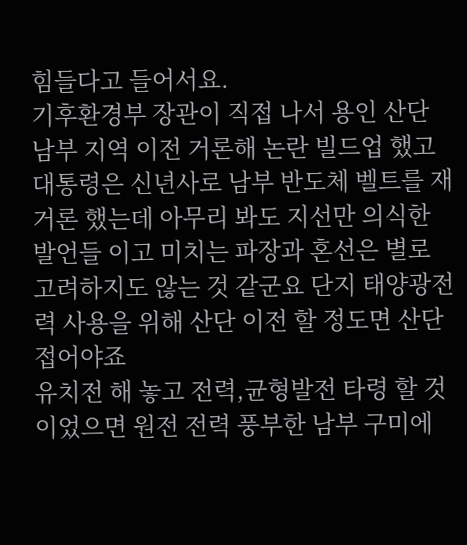힘들다고 들어서요.
기후환경부 장관이 직접 나서 용인 산단 남부 지역 이전 거론해 논란 빌드업 했고 대통령은 신년사로 남부 반도체 벨트를 재거론 했는데 아무리 봐도 지선만 의식한 발언들 이고 미치는 파장과 혼선은 별로 고려하지도 않는 것 같군요 단지 태양광전력 사용을 위해 산단 이전 할 정도면 산단 접어야죠
유치전 해 놓고 전력,균형발전 타령 할 것 이었으면 원전 전력 풍부한 남부 구미에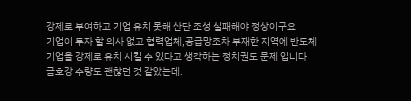강제로 부여하고 기업 유치 못해 산단 조성 실패해야 정상이구요
기업이 투자 할 의사 없고 협력업체,공급망조차 부재한 지역에 반도체 기업을 강제로 유치 시킬 수 있다고 생각하는 정치권도 문제 입니다
금호강 수량도 괜찮던 것 같았는데.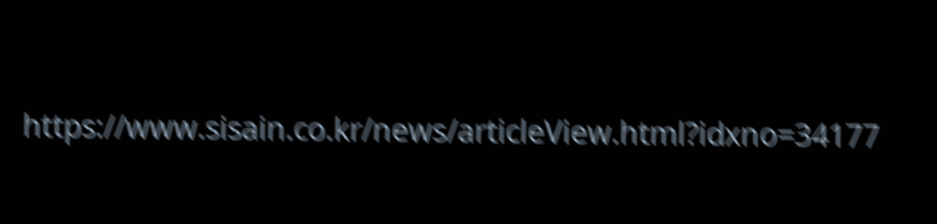https://www.sisain.co.kr/news/articleView.html?idxno=34177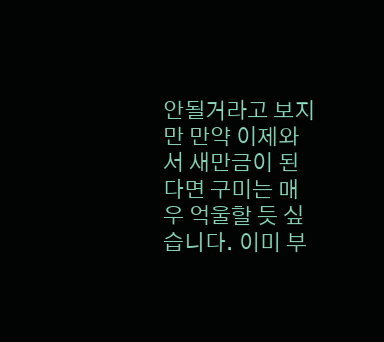안될거라고 보지만 만약 이제와서 새만금이 된다면 구미는 매우 억울할 듯 싶습니다. 이미 부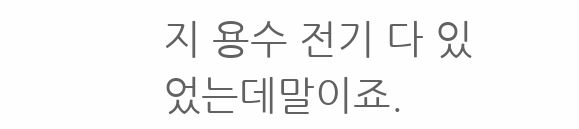지 용수 전기 다 있었는데말이죠.